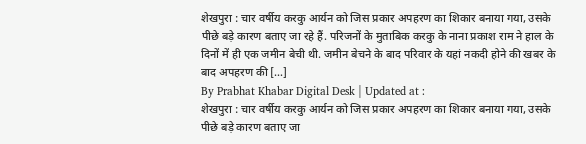शेखपुरा : चार वर्षीय करकु आर्यन को जिस प्रकार अपहरण का शिकार बनाया गया, उसके पीछे बड़े कारण बताए जा रहे हैं. परिजनों के मुताबिक करकु के नाना प्रकाश राम ने हाल के दिनों में ही एक जमीन बेची थी. जमीन बेचने के बाद परिवार के यहां नकदी होने की खबर के बाद अपहरण की […]
By Prabhat Khabar Digital Desk | Updated at :
शेखपुरा : चार वर्षीय करकु आर्यन को जिस प्रकार अपहरण का शिकार बनाया गया, उसके पीछे बड़े कारण बताए जा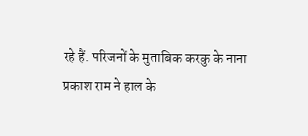रहे हैं. परिजनों के मुताबिक करकु के नाना प्रकाश राम ने हाल के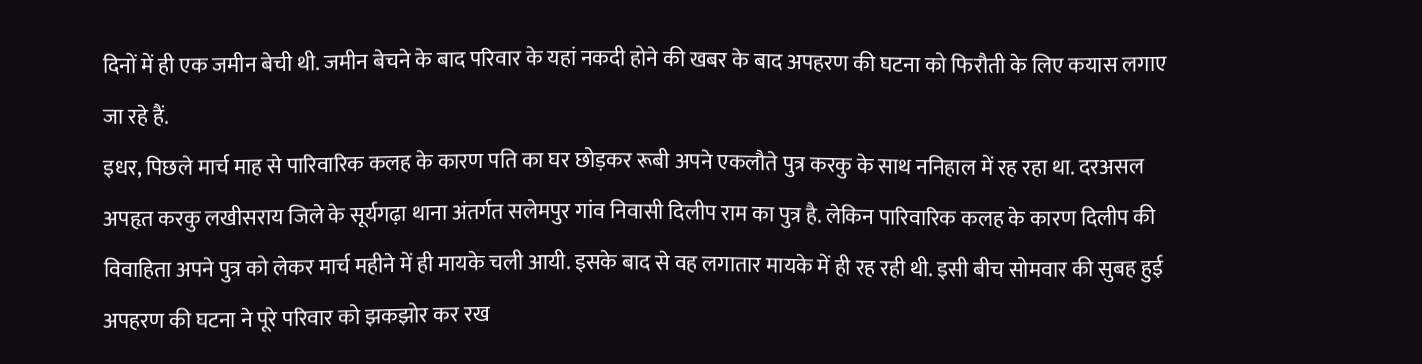दिनों में ही एक जमीन बेची थी. जमीन बेचने के बाद परिवार के यहां नकदी होने की खबर के बाद अपहरण की घटना को फिरौती के लिए कयास लगाए जा रहे हैं.
इधर, पिछले मार्च माह से पारिवारिक कलह के कारण पति का घर छोड़कर रूबी अपने एकलौते पुत्र करकु के साथ ननिहाल में रह रहा था. दरअसल अपहृत करकु लखीसराय जिले के सूर्यगढ़ा थाना अंतर्गत सलेमपुर गांव निवासी दिलीप राम का पुत्र है. लेकिन पारिवारिक कलह के कारण दिलीप की विवाहिता अपने पुत्र को लेकर मार्च महीने में ही मायके चली आयी. इसके बाद से वह लगातार मायके में ही रह रही थी. इसी बीच सोमवार की सुबह हुई अपहरण की घटना ने पूरे परिवार को झकझोर कर रख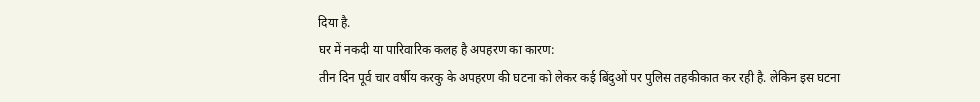दिया है.
घर में नकदी या पारिवारिक कलह है अपहरण का कारण:
तीन दिन पूर्व चार वर्षीय करकु के अपहरण की घटना को लेकर कई बिंदुओं पर पुलिस तहकीकात कर रही है. लेकिन इस घटना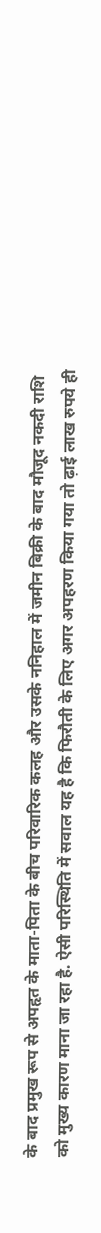के बाद प्रमुख रूप से अपहृत के माता-पिता के बीच परिवारिक कलह और उसके ननिहाल में जमीन बिक्री के बाद मौजूद नकदी राशि को मुख्य कारण माना जा रहा है. ऐसी परिस्थिति में सवाल यह है कि फिरौती के लिए अगर अपहरण किया गया तो ढ़ाई लाख रुपये ही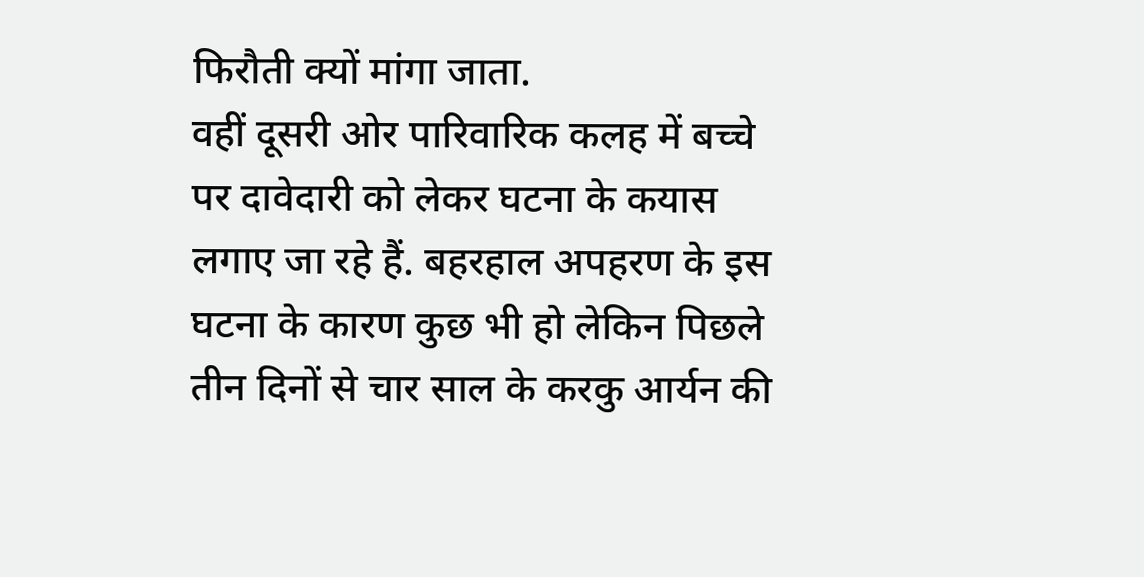फिरौती क्यों मांगा जाता.
वहीं दूसरी ओर पारिवारिक कलह में बच्चे पर दावेदारी को लेकर घटना के कयास लगाए जा रहे हैं. बहरहाल अपहरण के इस घटना के कारण कुछ भी हो लेकिन पिछले तीन दिनों से चार साल के करकु आर्यन की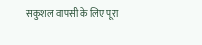सकुशल वापसी के लिए पूरा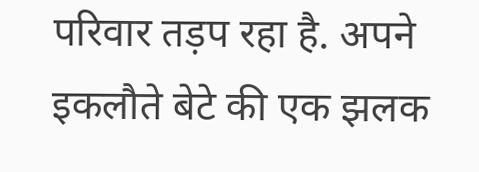परिवार तड़प रहा है. अपने इकलौते बेटे की एक झलक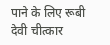पाने के लिए रूबी देवी चीत्कार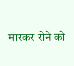मारकर रोने को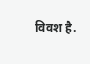विवश है.